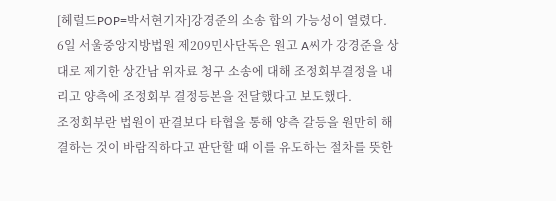[헤럴드POP=박서현기자]강경준의 소송 합의 가능성이 열렸다.
6일 서울중앙지방법원 제209민사단독은 원고 A씨가 강경준을 상대로 제기한 상간남 위자료 청구 소송에 대해 조정회부결정을 내리고 양측에 조정회부 결정등본을 전달했다고 보도했다.
조정회부란 법원이 판결보다 타협을 통해 양측 갈등을 원만히 해결하는 것이 바람직하다고 판단할 때 이를 유도하는 절차를 뜻한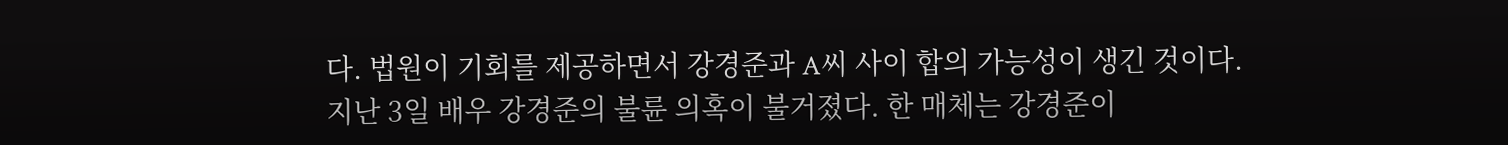다. 법원이 기회를 제공하면서 강경준과 A씨 사이 합의 가능성이 생긴 것이다.
지난 3일 배우 강경준의 불륜 의혹이 불거졌다. 한 매체는 강경준이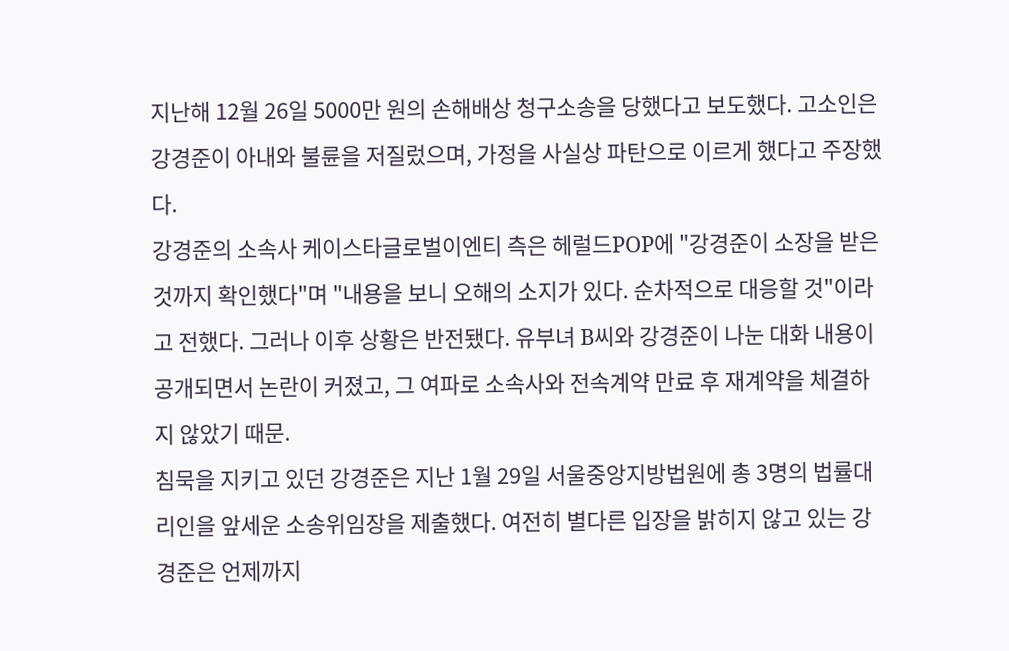지난해 12월 26일 5000만 원의 손해배상 청구소송을 당했다고 보도했다. 고소인은 강경준이 아내와 불륜을 저질렀으며, 가정을 사실상 파탄으로 이르게 했다고 주장했다.
강경준의 소속사 케이스타글로벌이엔티 측은 헤럴드POP에 "강경준이 소장을 받은 것까지 확인했다"며 "내용을 보니 오해의 소지가 있다. 순차적으로 대응할 것"이라고 전했다. 그러나 이후 상황은 반전됐다. 유부녀 B씨와 강경준이 나눈 대화 내용이 공개되면서 논란이 커졌고, 그 여파로 소속사와 전속계약 만료 후 재계약을 체결하지 않았기 때문.
침묵을 지키고 있던 강경준은 지난 1월 29일 서울중앙지방법원에 총 3명의 법률대리인을 앞세운 소송위임장을 제출했다. 여전히 별다른 입장을 밝히지 않고 있는 강경준은 언제까지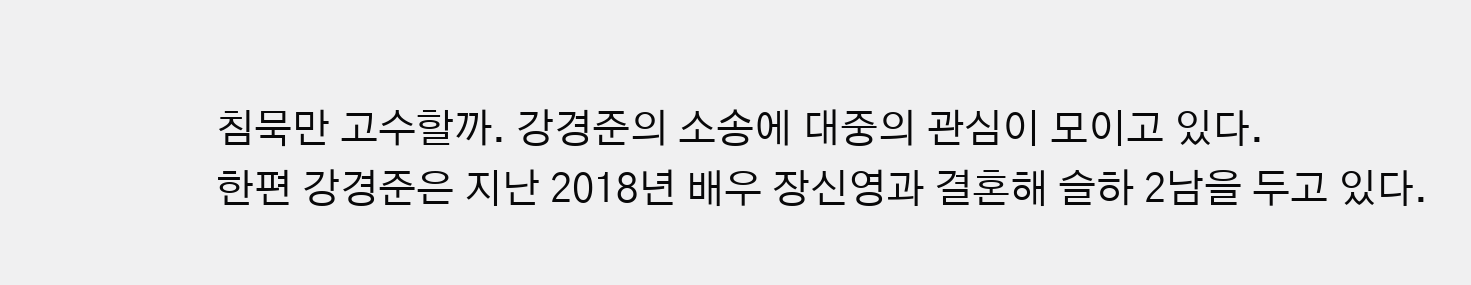침묵만 고수할까. 강경준의 소송에 대중의 관심이 모이고 있다.
한편 강경준은 지난 2018년 배우 장신영과 결혼해 슬하 2남을 두고 있다.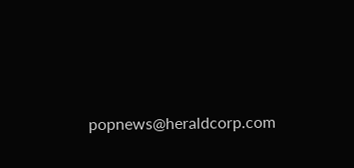popnews@heraldcorp.com